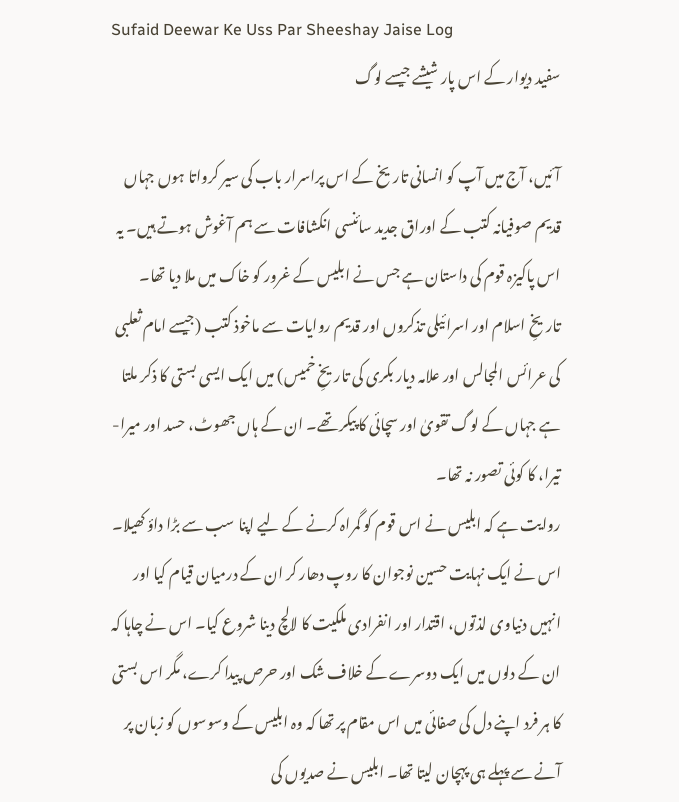Sufaid Deewar Ke Uss Par Sheeshay Jaise Log
سفید دیوار کے اس پار شیشے جیسے لوگ

آئیں، آج میں آپ کو انسانی تاریخ کے اس پراسرار باب کی سیر کرواتا ہوں جہاں قدیم صوفیانہ کتب کے اوراق جدید سائنسی انکشافات سے ہم آغوش ہوتے ہیں۔ یہ اس پاکیزہ قوم کی داستان ہے جس نے ابلیس کے غرور کو خاک میں ملا دیا تھا۔
تاریخِ اسلام اور اسرائیلی تذکروں اور قدیم روایات سے ماخوذ کتب (جیسے امام ثعلبی کی عرائس المجالس اور علامہ دیار بکری کی تاریخِ خمیس) میں ایک ایسی بستی کا ذکر ملتا ہے جہاں کے لوگ تقویٰ اور سچائی کا پیکر تھے۔ ان کے ہاں جھوٹ، حسد اور میرا-تیرا، کا کوئی تصور نہ تھا۔
روایت ہے کہ ابلیس نے اس قوم کو گمراہ کرنے کے لیے اپنا سب سے بڑا داؤ کھیلا۔ اس نے ایک نہایت حسین نوجوان کا روپ دھار کر ان کے درمیان قیام کیا اور انہیں دنیاوی لذتوں، اقتدار اور انفرادی ملکیت کا لالچ دینا شروع کیا۔ اس نے چاہا کہ ان کے دلوں میں ایک دوسرے کے خلاف شک اور حرص پیدا کرے، مگر اس بستی کا ہر فرد اپنے دل کی صفائی میں اس مقام پر تھا کہ وہ ابلیس کے وسوسوں کو زبان پر آنے سے پہلے ہی پہچان لیتا تھا۔ ابلیس نے صدیوں کی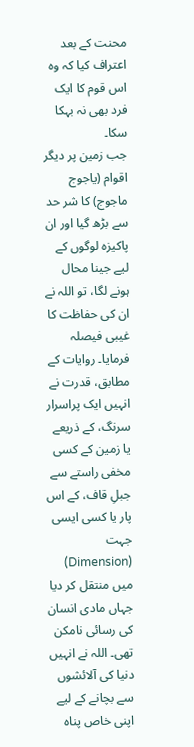محنت کے بعد اعتراف کیا کہ وہ اس قوم کا ایک فرد بھی نہ بہکا سکا۔
جب زمین پر دیگر اقوام (یاجوج ماجوج) کا شر حد سے بڑھ گیا اور ان پاکیزہ لوگوں کے لیے جینا محال ہونے لگا، تو اللہ نے ان کی حفاظت کا غیبی فیصلہ فرمایا۔ روایات کے مطابق، قدرت نے انہیں ایک پراسرار سرنگ، کے ذریعے یا زمین کے کسی مخفی راستے سے جبلِ قاف، کے اس پار یا کسی ایسی جہت (Dimension) میں منتقل کر دیا جہاں مادی انسان کی رسائی نامکن تھی۔ اللہ نے انہیں دنیا کی آلائشوں سے بچانے کے لیے اپنی خاص پناہ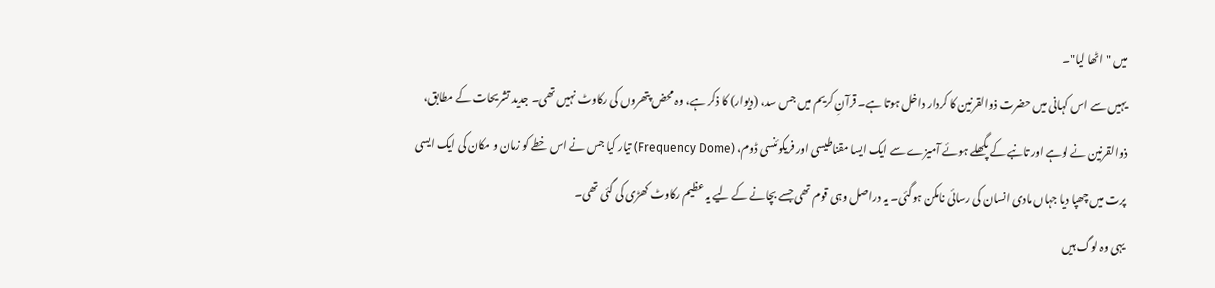میں "اٹھا لیا"۔
یہیں سے اس کہانی میں حضرت ذوالقرنین کا کردار داخل ہوتا ہے۔ قرآنِ کریم میں جس سد، (دیوار) کا ذکر ہے، وہ محض پتھروں کی رکاوٹ نہیں تھی۔ جدید تشریحات کے مطابق، ذوالقرنین نے لوہے اور تانبے کے پگھلے ہوئے آمیزے سے ایک ایسا مقناطیسی اور فریکوئنسی ڈوم، (Frequency Dome) تیار کیا جس نے اس خطے کو زمان و مکان کی ایک ایسی پرت میں چھپا دیا جہاں مادی انسان کی رسائی نامکن ہوگئی۔ یہ دراصل وہی قوم تھی جسے بچانے کے لیے یہ عظیم رکاوٹ کھڑی کی گئی تھی۔
یہی وہ لوگ ہیں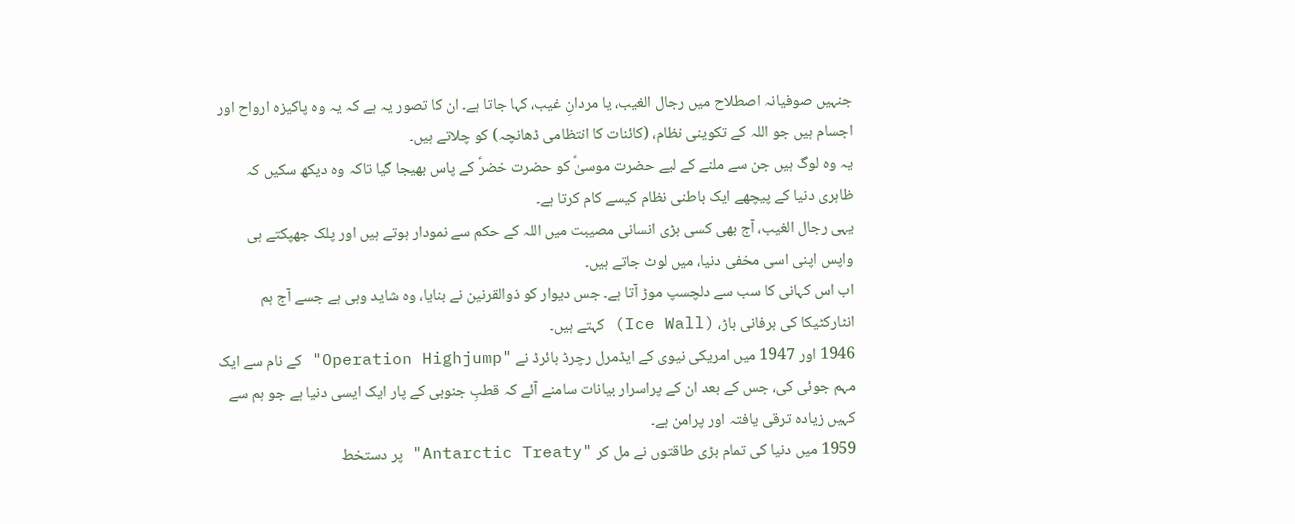جنہیں صوفیانہ اصطلاح میں رجال الغیب، یا مردانِ غیب، کہا جاتا ہے۔ ان کا تصور یہ ہے کہ یہ وہ پاکیزہ ارواح اور اجسام ہیں جو اللہ کے تکوینی نظام، (کائنات کا انتظامی ڈھانچہ) کو چلاتے ہیں۔
یہ وہ لوگ ہیں جن سے ملنے کے لیے حضرت موسیٰؑ کو حضرت خضرؑ کے پاس بھیجا گیا تاکہ وہ دیکھ سکیں کہ ظاہری دنیا کے پیچھے ایک باطنی نظام کیسے کام کرتا ہے۔
یہی رجال الغیب، آج بھی کسی بڑی انسانی مصیبت میں اللہ کے حکم سے نمودار ہوتے ہیں اور پلک جھپکتے ہی واپس اپنی اسی مخفی دنیا، میں لوٹ جاتے ہیں۔
اب اس کہانی کا سب سے دلچسپ موڑ آتا ہے۔ جس دیوار کو ذوالقرنین نے بنایا، وہ شاید وہی ہے جسے آج ہم انٹارکٹیکا کی برفانی باڑ، (Ice Wall) کہتے ہیں۔
1946 اور 1947 میں امریکی نیوی کے ایڈمرل رچرڈ بائرڈ نے "Operation Highjump" کے نام سے ایک مہم جوئی کی، جس کے بعد ان کے پراسرار بیانات سامنے آئے کہ قطبِ جنوبی کے پار ایک ایسی دنیا ہے جو ہم سے کہیں زیادہ ترقی یافتہ اور پرامن ہے۔
1959 میں دنیا کی تمام بڑی طاقتوں نے مل کر "Antarctic Treaty" پر دستخط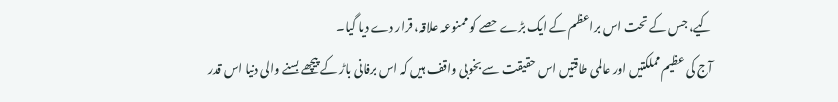کیے، جس کے تحت اس براعظم کے ایک بڑے حصے کو ممنوعہ علاقہ، قرار دے دیا گیا۔
آج کی عظیم مملکتیں اور عالمی طاقتیں اس حقیقت سے بخوبی واقف ہیں کہ اس برفانی باڑ کے پیچھے بسنے والی دنیا اس قدر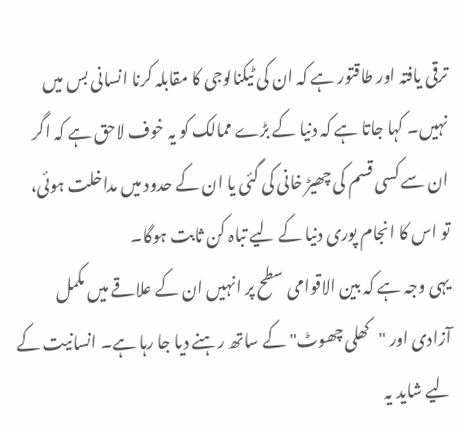ترقی یافتہ اور طاقتور ہے کہ ان کی ٹیکنالوجی کا مقابلہ کرنا انسانی بس میں نہیں۔ کہا جاتا ہے کہ دنیا کے بڑے ممالک کو یہ خوف لاحق ہے کہ اگر ان سے کسی قسم کی چھیڑ خانی کی گئی یا ان کے حدود میں مداخلت ہوئی، تو اس کا انجام پوری دنیا کے لیے تباہ کن ثابت ہوگا۔
یہی وجہ ہے کہ بین الاقوامی سطح پر انہیں ان کے علاقے میں مکمل آزادی اور "کھلی چھوٹ" کے ساتھ رہنے دیا جا رہا ہے۔ انسانیت کے لیے شاید یہ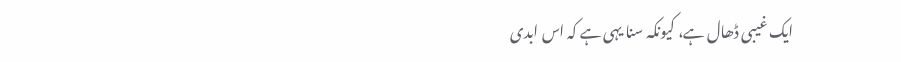ایک غیبی ڈھال ہے، کیونکہ سنا یہی ہے کہ اس ابدی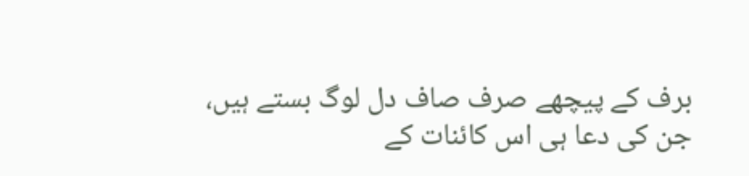برف کے پیچھے صرف صاف دل لوگ بستے ہیں، جن کی دعا ہی اس کائنات کے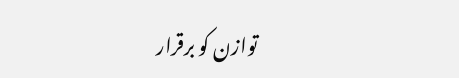توازن کو برقرار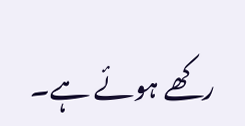رکھے ہوئے ہے۔